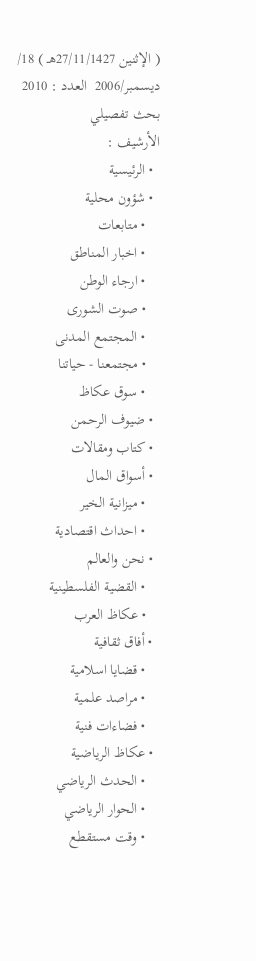( الإثنين 27/11/1427هـ ) 18/ ديسمبر/2006  العدد : 2010
بحث تفصيلي
الأرشيف :
  • الرئيسية
  • شؤون محلية
    • متابعات
    • اخبار المناطق
    • ارجاء الوطن
    • صوت الشورى
    • المجتمع المدنى
    • مجتمعنا - حياتنا
    • سوق عكاظ
  • ضيوف الرحمن
  • كتاب ومقالات
  • أسواق المال
    • ميزانية الخير
    • احداث اقتصادية
  • نحن والعالم
    • القضية الفلسطينية
    • عكاظ العرب
  • أفاق ثقافية
    • قضايا اسلامية
    • مراصد علمية
    • فضاءات فنية
  • عكاظ الرياضية
    • الحدث الرياضي
    • الحوار الرياضي
    • وقت مستقطع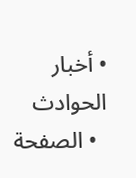• أخبار الحوادث
  • الصفحة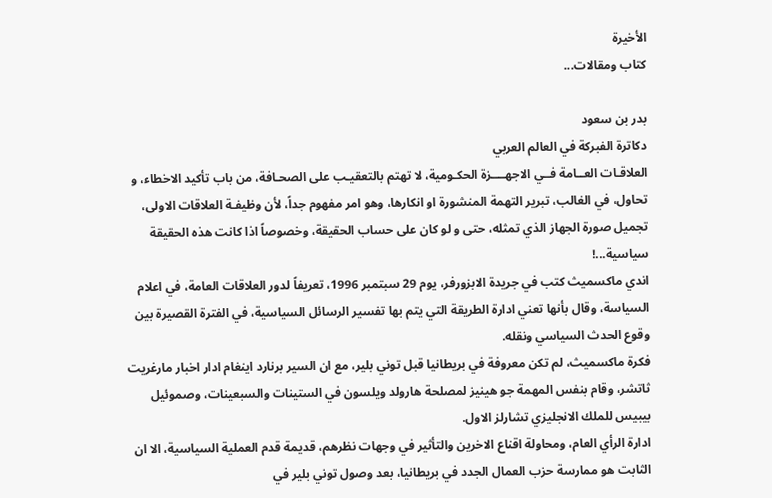الأخيرة
كتاب ومقالات...

بدر بن سعود
دكاترة الفبركة في العالم العربي
العلاقـات العــامة فــي الاجهــــزة الحكـومية، لا تهتم بالتعقيـب على الصحـافة، من باب تأكيد الاخطاء، و تحاول، في الغالب، تبرير التهمة المنشورة او انكارها، وهو امر مفهوم جداً، لأن وظيفـة العلاقات الاولى، تجميل صورة الجهاز الذي تمثله، حتى و لو كان على حساب الحقيقة، وخصوصاً اذا كانت هذه الحقيقة سياسية...!
اندي ماكسميث كتب في جريدة الابزورفر، يوم 29 سبتمبر 1996، تعريفاً لدور العلاقات العامة، في اعلام السياسة، وقال بأنها تعني ادارة الطريقة التي يتم بها تفسير الرسائل السياسية، في الفترة القصيرة بين وقوع الحدث السياسي ونقله.
فكرة ماكسميث، لم تكن معروفة في بريطانيا قبل توني بلير، مع ان السير برنارد اينغام ادار اخبار مارغريت ثاتشر، وقام بنفس المهمة جو هينيز لمصلحة هارولد ويلسون في الستينات والسبعينات، وصموئيل بيبيس للملك الانجليزي تشارلز الاول.
ادارة الرأي العام، ومحاولة اقناع الاخرين والتأثير في وجهات نظرهم، قديمة قدم العملية السياسية، الا ان الثابت هو ممارسة حزب العمال الجدد في بريطانيا، بعد وصول توني بلير في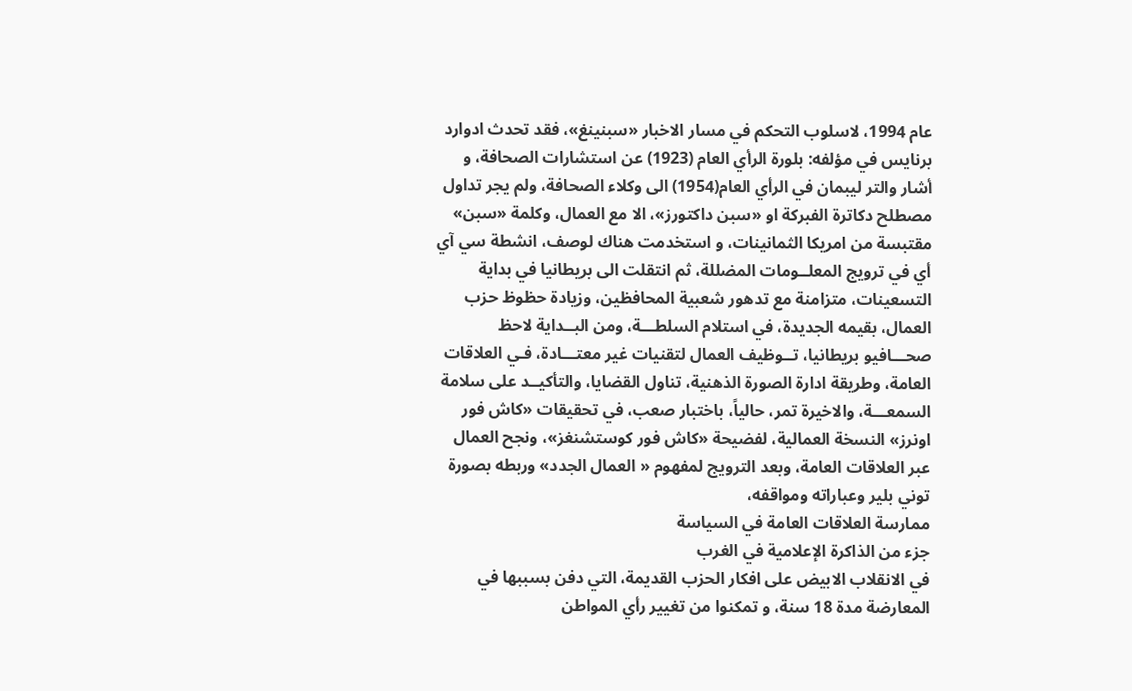عام 1994، لاسلوب التحكم في مسار الاخبار «سبنينغ»، فقد تحدث ادوارد برنايس في مؤلفه: بلورة الرأي العام (1923) عن استشارات الصحافة، و أشار والتر ليبمان في الرأي العام(1954) الى وكلاء الصحافة، ولم يجر تداول مصطلح دكاترة الفبركة او «سبن داكتورز»، الا مع العمال، وكلمة «سبن» مقتبسة من امريكا الثمانينات، و استخدمت هناك لوصف، انشطة سي آي أي في ترويج المعلــومات المضللة، ثم انتقلت الى بريطانيا في بداية التسعينات، متزامنة مع تدهور شعبية المحافظين، وزيادة حظوظ حزب العمال، بقيمه الجديدة، في استلام السلطـــة، ومن البــداية لاحظ صحـــافيو بريطانيا، تــوظيف العمال لتقنيات غير معتـــادة، فـي العلاقات العامة، وطريقة ادارة الصورة الذهنية، تناول القضايا، والتأكيــد على سلامة السمعـــة، والاخيرة تمر، حالياً، باختبار صعب، في تحقيقات «كاش فور اونرز» النسخة العمالية، لفضيحة «كاش فور كوستشنغز»، ونجح العمال عبر العلاقات العامة، وبعد الترويج لمفهوم « العمال الجدد» وربطه بصورة توني بلير وعباراته ومواقفه،
ممارسة العلاقات العامة في السياسة
جزء من الذاكرة الإعلامية في الغرب
في الانقلاب الابيض على افكار الحزب القديمة، التي دفن بسببها في المعارضة مدة 18 سنة، و تمكنوا من تغيير رأي المواطن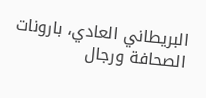البريطاني العادي، بارونات الصحافة ورجال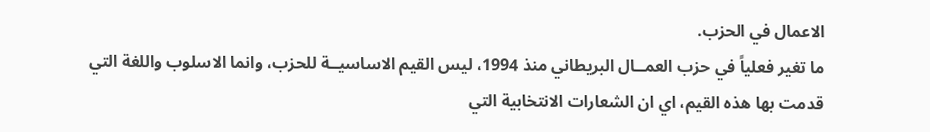الاعمال في الحزب.
ما تغير فعلياً في حزب العمــال البريطاني منذ 1994، ليس القيم الاساسيــة للحزب، وانما الاسلوب واللغة التي قدمت بها هذه القيم، اي ان الشعارات الانتخابية التي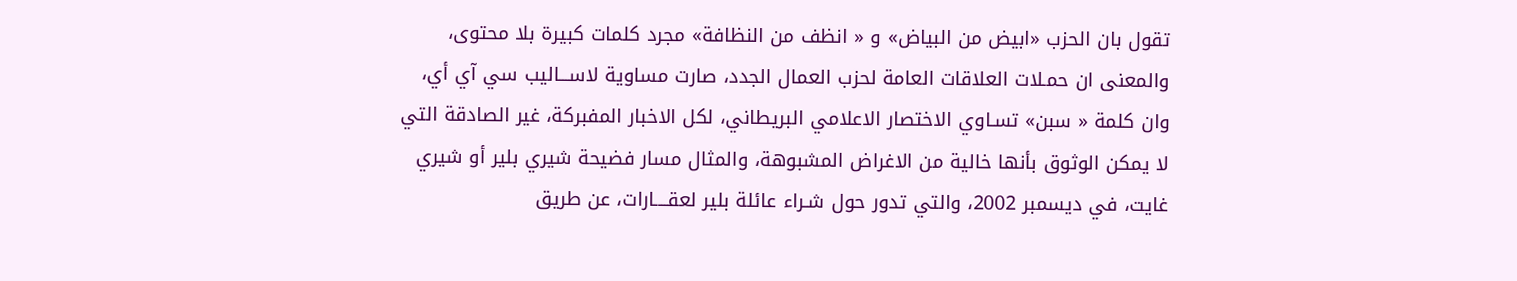تقول بان الحزب «ابيض من البياض» و « انظف من النظافة» مجرد كلمات كبيرة بلا محتوى، والمعنى ان حمـلات العلاقات العامة لحزب العمال الجدد، صارت مساوية لاســـاليب سي آي أي، وان كلمة « سبن» تسـاوي الاختصار الاعلامي البريطاني، لكل الاخبار المفبركة، غير الصادقة التي لا يمكن الوثوق بأنها خالية من الاغراض المشبوهة، والمثال مسار فضيحة شيري بلير أو شيري غايت، في ديسمبر 2002، والتي تدور حول شـراء عائلة بلير لعقــــارات، عن طريق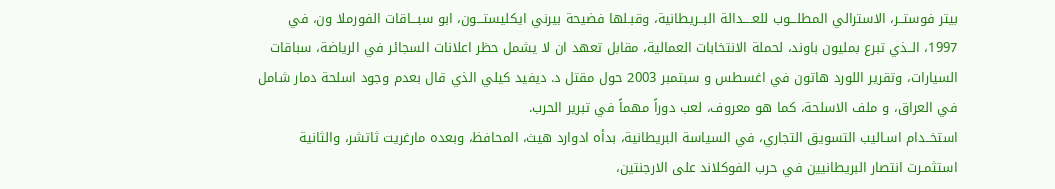بيتر فوستــر، الاسترالي المطلـــوب للعــــدالة البــريطانية، وقبـلها فضيحة بيرني ايكليستـــون، ابو سبـــاقات الفورملا ون، في 1997، الــذي تبرع بمليون باوند، لحملة الانتخابات العمالية، مقابل تعهد ان لا يشمل حظر اعلانات السجائر في الرياضة، سباقات السيارات، وتقرير اللورد هاتون في اغسطس و سبتمبر 2003 حول مقتل د. ديفيد كيلي الذي قال بعدم وجود اسلحة دمار شامل في العراق، و ملف الاسلحة، كما هو معروف، لعب دوراً مهماً في تبرير الحرب.
استخــدام اسـاليب التسويق التجاري، في السياسة البريطانية، بدأه ادوارد هيث، المحافظ، وبعده مارغريت ثاتشر، والثانية استثمـرت انتصار البريطانيين في حرب الفوكلاند على الارجنتين،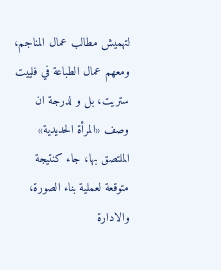لتهميش مطالب عمال المناجم، ومعهم عمال الطباعة في فلييت ستريت، بل و لدرجة ان وصف «المرأة الحديدية» الملتصق بها، جاء كنتيجة متوقعة لعملية بناء الصورة، والادارة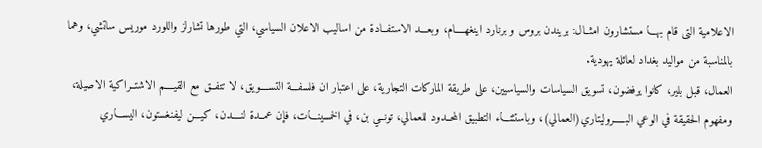الاعلامية التى قام بهـــا مستشارون امثــال: بريندن بروس و برنارد اينغهــــام، وبعـــد الاستفــادة من اساليب الاعلان السياسي، التي طورها تشارلز واللورد موريس ساتشي، وهما بالمناسبة من مواليد بغداد لعائلة يهودية.
العمال، قبل بلير، كانوا يرفضون، تسويق السياسات والسياسيين، على طريقة الماركات التجارية، على اعتبار ان فلسفـــة التســــويق، لا تتفــق مع القيــــم الاشتــراكية الاصيلة، ومفهوم الحقيقة في الوعي البـــــروليتاري(العمالي)، وباستثنـــاء التطبيق المحــدود للعمالي، تونــي بن، في الخمسينـــات، فإن عمــدة لنــــدن، كيـــن ليفنغستون، اليســـاري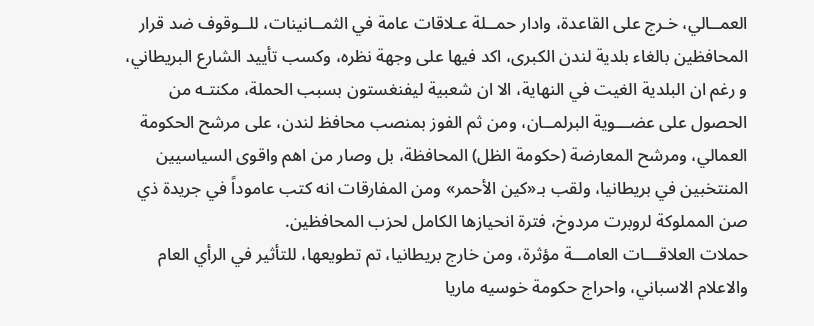العمــالي، خـرج على القاعدة، وادار حمــلة عـلاقات عامة في الثمــانينات، للــوقوف ضد قرار المحافظين بالغاء بلدية لندن الكبرى، اكد فيها على وجهة نظره، وكسب تأييد الشارع البريطاني، و رغم ان البلدية الغيت في النهاية، الا ان شعبية ليفنغستون بسبب الحملة، مكنتـه من الحصول على عضـــوية البرلمــان، ومن ثم الفوز بمنصب محافظ لندن، على مرشح الحكومة العمالي، ومرشح المعارضة (حكومة الظل) المحافظة، بل وصار من اهم واقوى السياسيين المنتخبين في بريطانيا، ولقب بـ«كين الأحمر» ومن المفارقات انه كتب عاموداً في جريدة ذي صن المملوكة لروبرت مردوخ، فترة انحيازها الكامل لحزب المحافظين.
حملات العلاقـــات العامـــة مؤثرة، ومن خارج بريطانيا، تم تطويعها، للتأثير في الرأي العام والاعلام الاسباني، واحراج حكومة خوسيه ماريا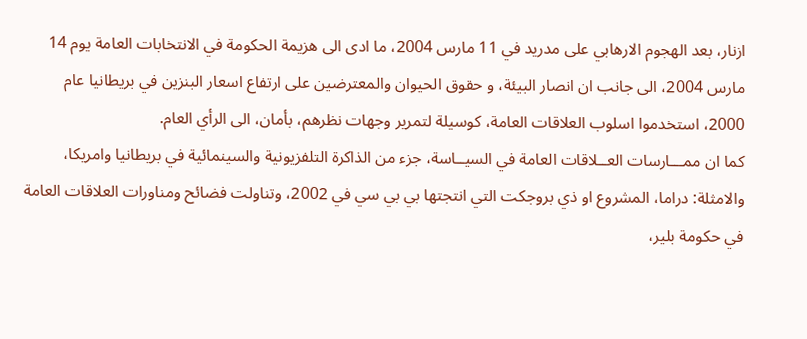ازنار، بعد الهجوم الارهابي على مدريد في 11 مارس 2004، ما ادى الى هزيمة الحكومة في الانتخابات العامة يوم 14 مارس 2004، الى جانب ان انصار البيئة، و حقوق الحيوان والمعترضين على ارتفاع اسعار البنزين في بريطانيا عام 2000، استخدموا اسلوب العلاقات العامة، كوسيلة لتمرير وجهات نظرهم، بأمان، الى الرأي العام.
كما ان ممـــارسات العــلاقات العامة في السيــاسة، جزء من الذاكرة التلفزيونية والسينمائية في بريطانيا وامريكا، والامثلة: دراما، المشروع او ذي بروجكت التي انتجتها بي بي سي في 2002، وتناولت فضائح ومناورات العلاقات العامة في حكومة بلير،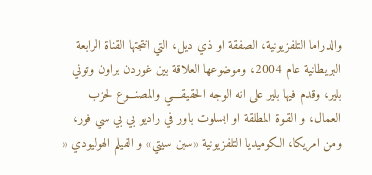والدراما التلفزيونية، الصفقة او ذي ديل، التي انتجتها القناة الرابعة البريطانية عام 2004، وموضوعها العلاقة بين غوردن براون وتوني بلير، وقدم فيها بلير على انه الوجه الحقيقــــي والمصنـــوع لحزب العمال، و القـوة المطلقة او ابسلوت باور في راديو بي بي سي فور، ومن امريكا، الكوميديا التلفزيونية «سبن سيتي» و الفيلم الهوليودي «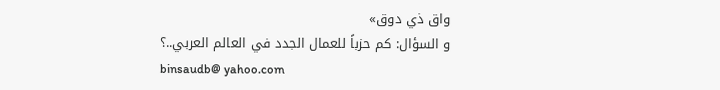واق ذي دوق»
و السؤال: كم حزباً للعمال الجدد في العالم العربي..؟
binsaudb@ yahoo.com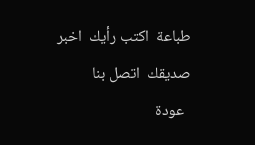طباعة  اكتب رأيك  اخبر صديقك  اتصل بنا
  عودة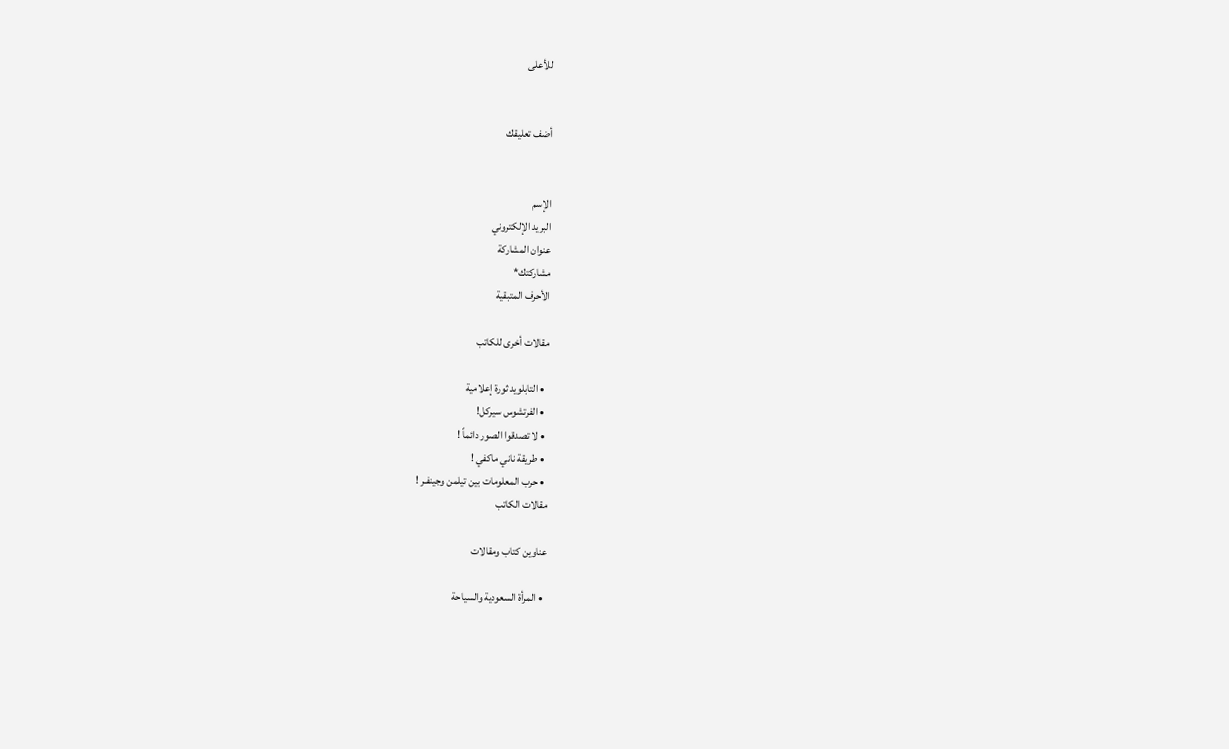للأعلى


أضف تعليقك


الإسم
البريد الإلكتروني
عنوان المشاركة
مشاركتك*
الأحرف المتبقية

مقالات أخرى للكاتب

  • التابلويد ثورة إعلامية
  • الفرتشوس سيركل!
  • لا تصدقوا الصور دائماً !
  • طريقة ناني ماكفي !
  • حرب المعلومات بين تيلمن وجينفـر !
مقالات الكاتب

عناوين كتاب ومقالات

  • المرأة السعودية والسياحة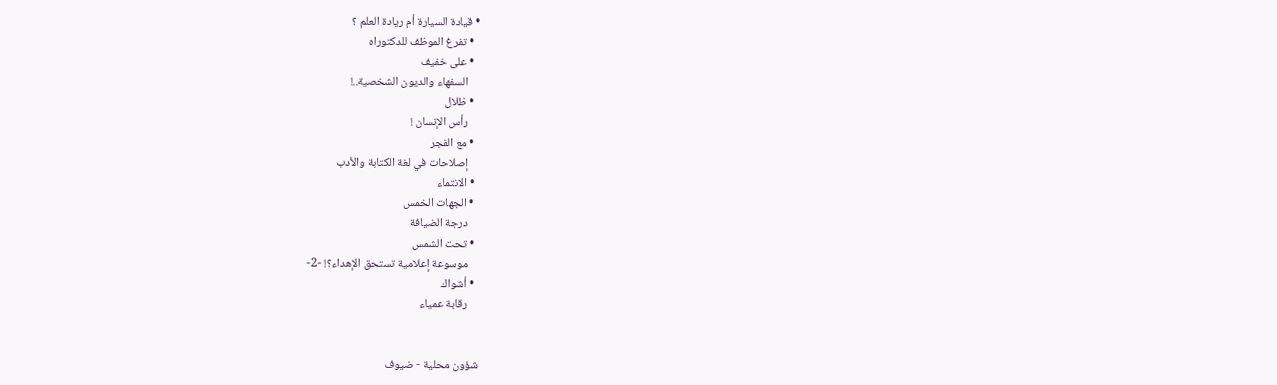• قيادة السيارة أم ريادة العلم ؟
  • تفرغ الموظف للدكتوراه
  • على خفيف
    السفهاء والديون الشخصية..!
  • ظلال
    رأس الإنسان !
  • مع الفجر
    إصلاحات في لغة الكتابة والأدب
  • الانتماء
  • الجهات الخمس
    درجة الضيافة
  • تحت الشمس
    موسوعة إعلامية تستحق الإهداء؟! -2-
  • أشواك
    رقابة عمياء


شؤون محلية - ضيوف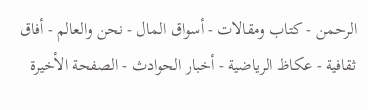الرحمن - كتاب ومقالات - أسواق المال - نحن والعالم - أفاق ثقافية - عكاظ الرياضية - أخبار الحوادث - الصفحة الأخيرة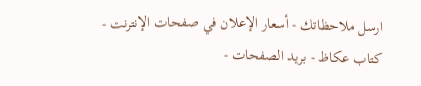ارسل ملاحظاتك - أسعار الإعلان في صفحات الإنترنت - كتاب عكاظ - بريد الصفحات -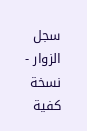سجل الزوار - نسخة كفية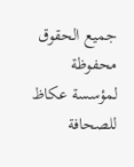جميع الحقوق محفوظة لمؤسسة عكاظ للصحافة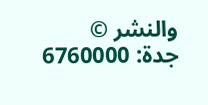والنشر ©
جدة: 6760000